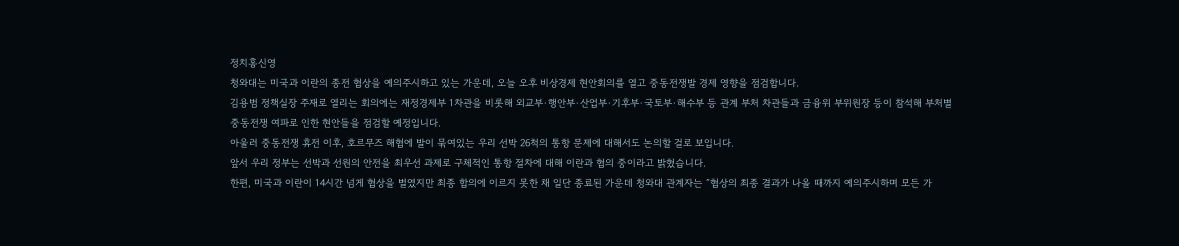정치홍신영
청와대는 미국과 이란의 종전 협상을 예의주시하고 있는 가운데, 오늘 오후 비상경제 현안회의를 열고 중동전쟁발 경제 영향을 점검합니다.
김용범 정책실장 주재로 열리는 회의에는 재정경제부 1차관을 비롯해 외교부·행안부·산업부·기후부·국토부·해수부 등 관계 부처 차관들과 금융위 부위원장 등이 참석해 부처별 중동전쟁 여파로 인한 현안들을 점검할 예정입니다.
아울러 중동전쟁 휴전 이후, 호르무즈 해협에 발이 묶여있는 우리 선박 26척의 통항 문제에 대해서도 논의할 걸로 보입니다.
앞서 우리 정부는 선박과 선원의 안전을 최우선 과제로 구체적인 통항 절차에 대해 이란과 협의 중이라고 밝혔습니다.
한편, 미국과 이란이 14시간 넘게 협상을 벌였지만 최종 합의에 이르지 못한 채 일단 종료된 가운데 청와대 관계자는 ″협상의 최종 결과가 나올 때까지 예의주시하며 모든 가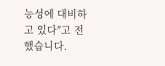능성에 대비하고 있다″고 전했습니다.